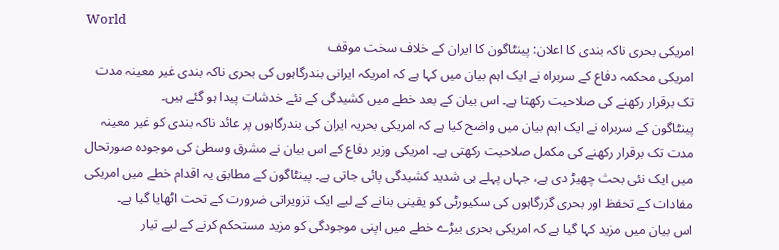World
امریکی بحری ناکہ بندی کا اعلان: پینٹاگون کا ایران کے خلاف سخت موقف
امریکی محکمہ دفاع کے سربراہ نے ایک اہم بیان میں کہا ہے کہ امریکہ ایرانی بندرگاہوں کی بحری ناکہ بندی غیر معینہ مدت تک برقرار رکھنے کی صلاحیت رکھتا ہے۔ اس بیان کے بعد خطے میں کشیدگی کے نئے خدشات پیدا ہو گئے ہیں۔
پینٹاگون کے سربراہ نے ایک اہم بیان میں واضح کیا ہے کہ امریکی بحریہ ایران کی بندرگاہوں پر عائد ناکہ بندی کو غیر معینہ مدت تک برقرار رکھنے کی مکمل صلاحیت رکھتی ہے۔ امریکی وزیر دفاع کے اس بیان نے مشرق وسطیٰ کی موجودہ صورتحال میں ایک نئی بحث چھیڑ دی ہے، جہاں پہلے ہی شدید کشیدگی پائی جاتی ہے۔ پینٹاگون کے مطابق یہ اقدام خطے میں امریکی مفادات کے تحفظ اور بحری گزرگاہوں کی سکیورٹی کو یقینی بنانے کے لیے ایک تزویراتی ضرورت کے تحت اٹھایا گیا ہے۔
اس بیان میں مزید کہا گیا ہے کہ امریکی بحری بیڑے خطے میں اپنی موجودگی کو مزید مستحکم کرنے کے لیے تیار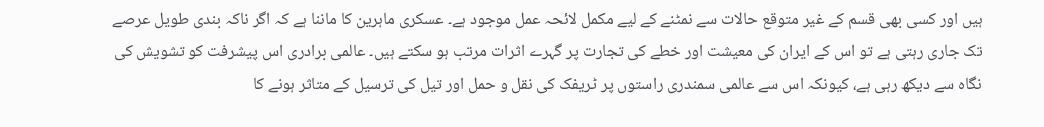ہیں اور کسی بھی قسم کے غیر متوقع حالات سے نمٹنے کے لیے مکمل لائحہ عمل موجود ہے۔ عسکری ماہرین کا ماننا ہے کہ اگر ناکہ بندی طویل عرصے تک جاری رہتی ہے تو اس کے ایران کی معیشت اور خطے کی تجارت پر گہرے اثرات مرتب ہو سکتے ہیں۔ عالمی برادری اس پیشرفت کو تشویش کی نگاہ سے دیکھ رہی ہے، کیونکہ اس سے عالمی سمندری راستوں پر ٹریفک کی نقل و حمل اور تیل کی ترسیل کے متاثر ہونے کا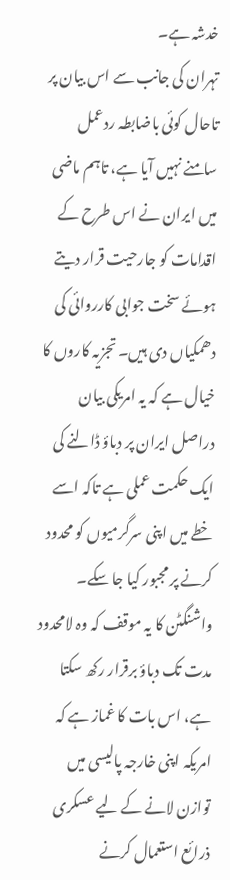خدشہ ہے۔
تہران کی جانب سے اس بیان پر تاحال کوئی باضابطہ ردعمل سامنے نہیں آیا ہے، تاہم ماضی میں ایران نے اس طرح کے اقدامات کو جارحیت قرار دیتے ہوئے سخت جوابی کارروائی کی دھمکیاں دی ہیں۔ تجزیہ کاروں کا خیال ہے کہ یہ امریکی بیان دراصل ایران پر دباؤ ڈالنے کی ایک حکمت عملی ہے تاکہ اسے خطے میں اپنی سرگرمیوں کو محدود کرنے پر مجبور کیا جا سکے۔ واشنگٹن کا یہ موقف کہ وہ لامحدود مدت تک دباؤ برقرار رکھ سکتا ہے، اس بات کا غماز ہے کہ امریکہ اپنی خارجہ پالیسی میں توازن لانے کے لیے عسکری ذرائع استعمال کرنے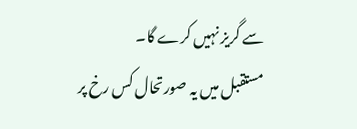سے گریز نہیں کرے گا۔
مستقبل میں یہ صورتحال کس رخ پر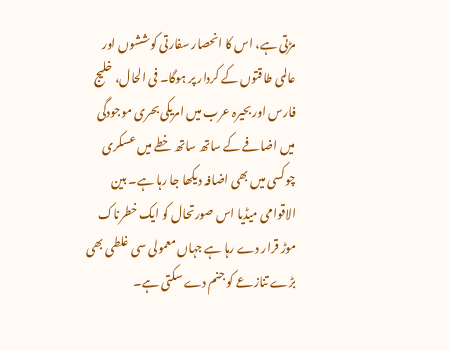مڑتی ہے، اس کا انحصار سفارتی کوششوں اور عالمی طاقتوں کے کردار پر ہوگا۔ فی الحال، خلیج فارس اور بحیرہ عرب میں امریکی بحری موجودگی میں اضافے کے ساتھ ساتھ خطے میں عسکری چوکسی میں بھی اضافہ دیکھا جا رہا ہے۔ بین الاقوامی میڈیا اس صورتحال کو ایک خطرناک موڑ قرار دے رہا ہے جہاں معمولی سی غلطی بھی بڑے تنازعے کو جنم دے سکتی ہے۔